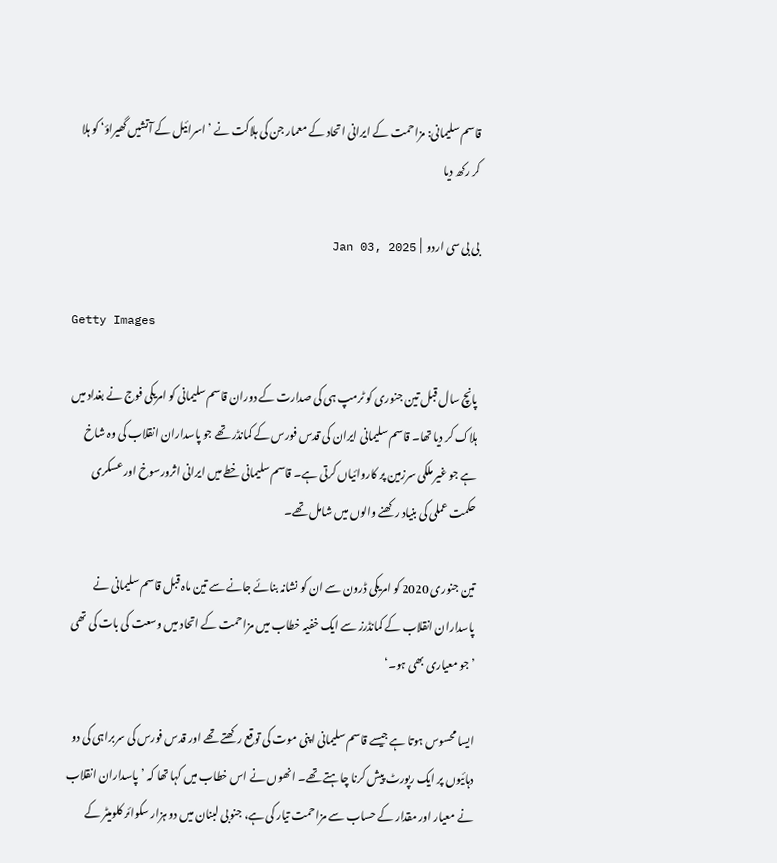قاسم سلیمانی: مزاحمت کے ایرانی اتحاد کے معمار جن کی ہلاکت نے ’اسرائیل کے آتشیں گھیراؤ‘ کو ہلا کر رکھ دیا

بی بی سی اردو  |  Jan 03, 2025

Getty Images

پانچ سال قبل تین جنوری کو ٹرمپ ہی کی صدارت کے دوران قاسم سلیمانی کو امریکی فوج نے بغداد میں ہلاک کر دیا تھا۔ قاسم سلیمانی ایران کی قدس فورس کے کمانڈر تھے جو پاسداران انقلاب کی وہ شاخ ہے جو غیر ملکی سرزمین پر کاروائیاں کرتی ہے۔ قاسم سلیمانی خطے میں ایرانی اثرورسوخ اور عسکری حکمت عملی کی بنیاد رکھنے والوں میں شامل تھے۔

تین جنوری 2020 کو امریکی ڈرون سے ان کو نشانہ بنائے جانے سے تین ماہ قبل قاسم سلیمانی نے پاسداران انقلاب کے کمانڈرز سے ایک خفیہ خطاب میں مزاحمت کے اتحاد میں وسعت کی بات کی تھی ’جو معیاری بھی ہو۔‘

ایسا محسوس ہوتا ہے جیسے قاسم سلیمانی اپنی موت کی توقع رکھتے تھے اور قدس فورس کی سربراہی کی دو دہائیوں پر ایک رپورٹ پیش کرنا چاہتے تھے۔ انھوں نے اس خطاب میں کہا تھا کہ ’پاسداران انقلاب نے معیار اور مقدار کے حساب سے مزاحمت تیار کی ہے، جنوبی لبنان میں دو ہزار سکوائر کلومیٹر کے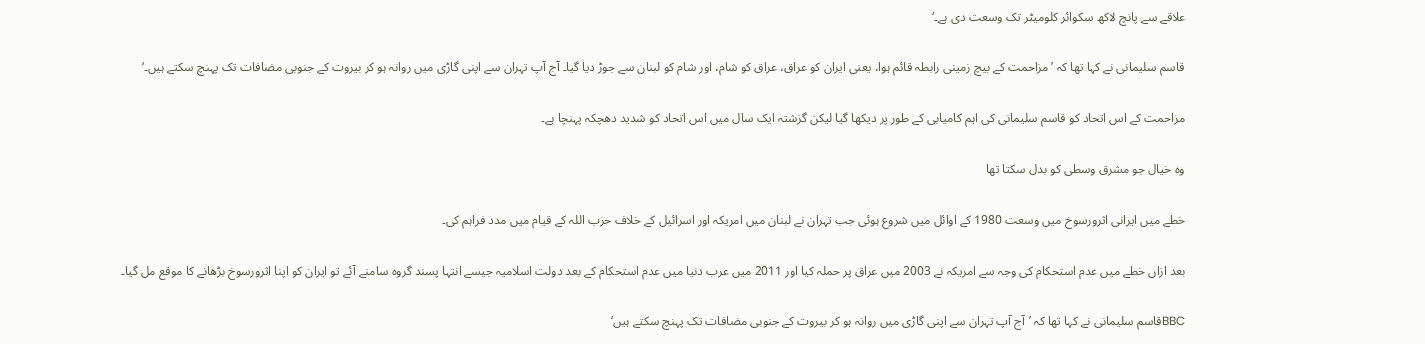علاقے سے پانچ لاکھ سکوائر کلومیٹر تک وسعت دی ہے۔‘

قاسم سلیمانی نے کہا تھا کہ ’مزاحمت کے بیچ زمینی رابطہ قائم ہوا، یعنی ایران کو عراق، عراق کو شام، اور شام کو لبنان سے جوڑ دیا گیا۔ آج آپ تہران سے اپنی گاڑی میں روانہ ہو کر بیروت کے جنوبی مضافات تک پہنچ سکتے ہیں۔‘

مزاحمت کے اس اتحاد کو قاسم سلیمانی کی اہم کامیابی کے طور پر دیکھا گیا لیکن گزشتہ ایک سال میں اس اتحاد کو شدید دھچکہ پہنچا ہے۔

وہ خیال جو مشرق وسطی کو بدل سکتا تھا

خطے میں ایرانی اثرورسوخ میں وسعت 1980 کے اوائل میں شروع ہوئی جب تہران نے لبنان میں امریکہ اور اسرائیل کے خلاف حزب اللہ کے قیام میں مدد فراہم کی۔

بعد ازاں خطے میں عدم استحکام کی وجہ سے امریکہ نے 2003 میں عراق پر حملہ کیا اور 2011 میں عرب دنیا میں عدم استحکام کے بعد دولت اسلامیہ جیسے انتہا پسند گروہ سامنے آئے تو ایران کو اپنا اثرورسوخ بڑھانے کا موقع مل گیا۔

BBCقاسم سلیمانی نے کہا تھا کہ ’آج آپ تہران سے اپنی گاڑی میں روانہ ہو کر بیروت کے جنوبی مضافات تک پہنچ سکتے ہیں‘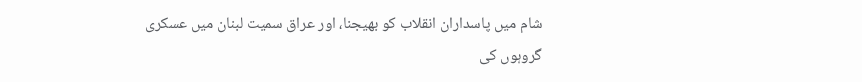شام میں پاسداران انقلاب کو بھیجنا، اور عراق سمیت لبنان میں عسکری گروہوں کی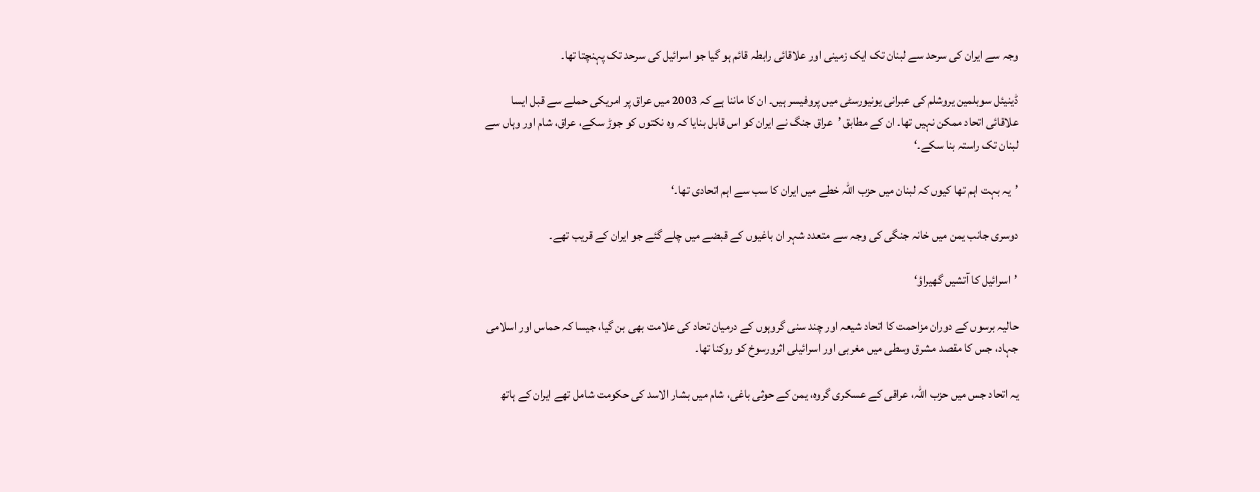وجہ سے ایران کی سرحد سے لبنان تک ایک زمینی اور علاقائی رابطہ قائم ہو گیا جو اسرائیل کی سرحد تک پہنچتا تھا۔

ڈینیئل سوبلمین یروشلم کی عبرانی یونیورسٹی میں پروفیسر ہیں۔ ان کا ماننا ہے کہ 2003 میں عراق پر امریکی حملے سے قبل ایسا علاقائی اتحاد ممکن نہیں تھا۔ ان کے مطابق ’عراق جنگ نے ایران کو اس قابل بنایا کہ وہ نکتوں کو جوڑ سکے، عراق، شام اور وہاں سے لبنان تک راستہ بنا سکے۔‘

’یہ بہت اہم تھا کیوں کہ لبنان میں حزب اللہ خطے میں ایران کا سب سے اہم اتحادی تھا۔‘

دوسری جانب یمن میں خانہ جنگی کی وجہ سے متعدد شہر ان باغیوں کے قبضے میں چلے گئے جو ایران کے قریب تھے۔

’اسرائیل کا آتشیں گھیراؤ‘

حالیہ برسوں کے دوران مزاحمت کا اتحاد شیعہ اور چند سنی گروہوں کے درمیان تحاد کی علامت بھی بن گیا، جیسا کہ حماس اور اسلامی جہاد، جس کا مقصد مشرق وسطی میں مغربی اور اسرائیلی اثرورسوخ کو روکنا تھا۔

یہ اتحاد جس میں حزب اللہ، عراقی کے عسکری گروہ، یمن کے حوثی باغی، شام میں بشار الاسد کی حکومت شامل تھے ایران کے ہاتھ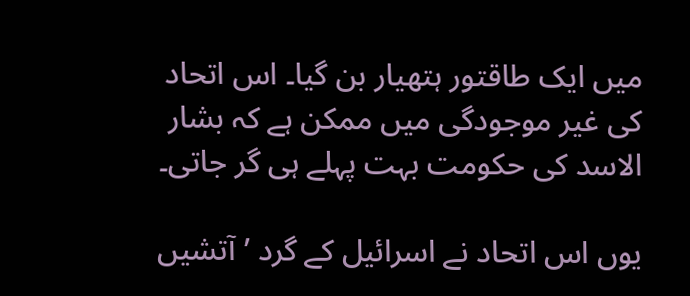میں ایک طاقتور ہتھیار بن گیا۔ اس اتحاد کی غیر موجودگی میں ممکن ہے کہ بشار الاسد کی حکومت بہت پہلے ہی گر جاتی۔

یوں اس اتحاد نے اسرائیل کے گرد ’آتشیں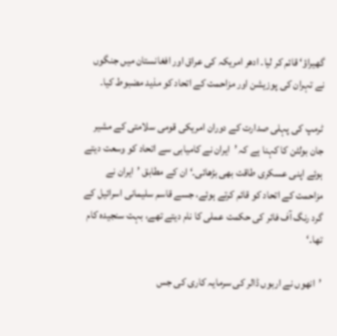گھیراؤ‘ قائم کر لیا۔ ادھر امریکہ کی عراق اور افغانستان میں جنگوں نے تہران کی پوزیشن اور مزاحمت کے اتحاد کو مذید مضبوط کیا۔

ٹرمپ کی پہلی صدارت کے دوران امریکی قومی سلامتی کے مشیر جان بولٹن کا کہنا ہے کہ ’ایران نے کامیابی سے اتحاد کو وسعت دیتے ہوئے اپنی عسکری طاقت بھی بڑھائی۔‘ ان کے مطابق ’ایران نے مزاحمت کے اتحاد کو قائم کرتے ہوئے، جسے قاسم سلیمانی اسرائیل کے گرد رنگ آف فائر کی حکمت عملی کا نام دیتے تھے، بہت سنجیدہ کام تھا۔‘

’انھوں نے اربوں ڈالر کی سرمایہ کاری کی جس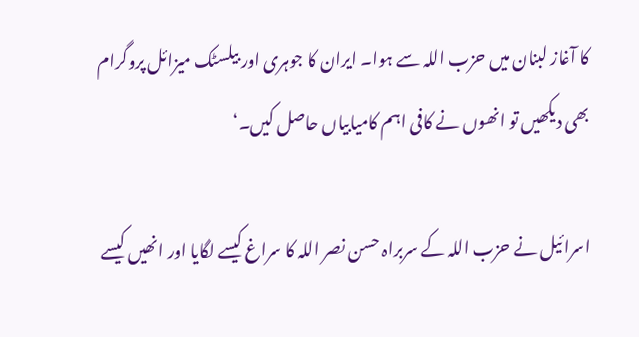کا آغاز لبنان میں حزب اللہ سے ہوا۔ ایران کا جوہری اور بیلسٹک میزائل پروگرام بھی دیکھیں تو انھوں نے کافی اہم کامیابیاں حاصل کیں۔‘

اسرائیل نے حزب اللہ کے سربراہ حسن نصر اللہ کا سراغ کیسے لگایا اور انھیں کیسے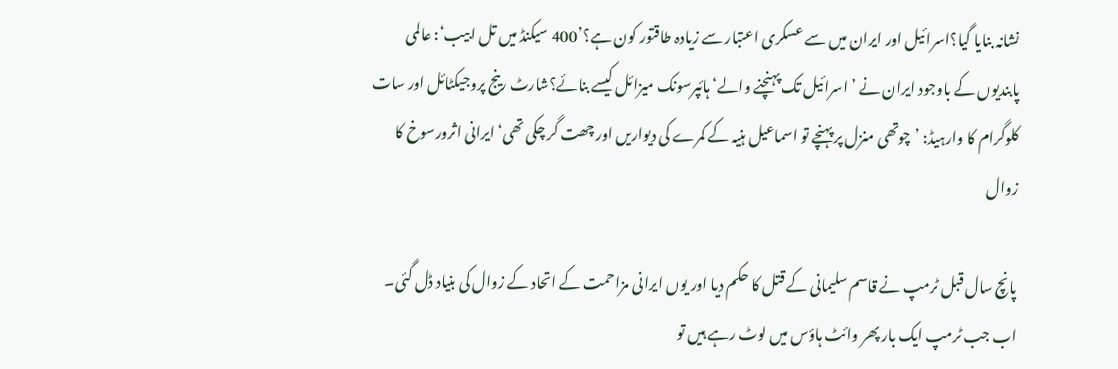نشانہ بنایا گیا؟اسرائیل اور ایران میں سے عسکری اعتبار سے زیادہ طاقتور کون ہے؟’400 سیکنڈ میں تل ابیب‘: عالمی پابندیوں کے باوجود ایران نے ’اسرائیل تک پہنچنے والے‘ ہائپرسونک میزائل کیسے بنائے؟شارٹ رینج پروجیکٹائل اور سات کلوگرام کا وارہیڈ: ’چوتھی منزل پر پہنچے تو اسماعیل ہنیہ کے کمرے کی دیواریں اور چھت گر چکی تھی‘ایرانی اثرورسوخ کا زوال

پانچ سال قبل ٹرمپ نے قاسم سلیمانی کے قتل کا حکم دیا اور یوں ایرانی مزاحمت کے اتحاد کے زوال کی بنیاد ڈل گئی۔ اب جب ٹرمپ ایک بار پھر وائٹ ہاؤس میں لوٹ رہے ہیں تو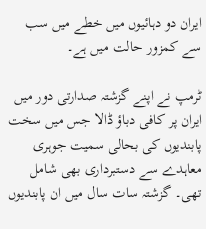ایران دو دہائیوں میں خطے میں سب سے کمزور حالت میں ہے۔

ٹرمپ نے اپنے گزشتہ صدارتی دور میں ایران پر کافی دباؤ ڈالا جس میں سخت پابندیوں کی بحالی سمیت جوہری معاہدے سے دستبرداری بھی شامل تھی۔ گزشتہ سات سال میں ان پابندیوں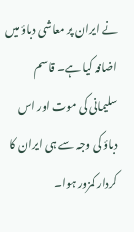نے ایران پر معاشی دباؤ میں اضافہ کیا ہے۔ قاسم سلیمانی کی موت اور اس دباؤ کی وجہ سے ہی ایران کا کردار کمزور ہوا۔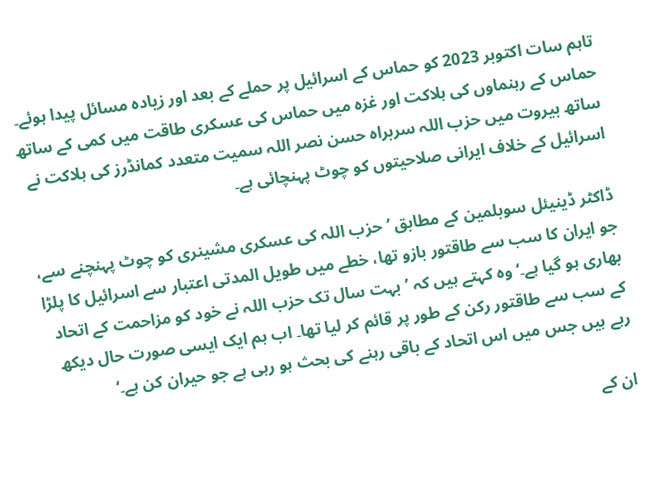تاہم سات اکتوبر 2023 کو حماس کے اسرائیل پر حملے کے بعد اور زیادہ مسائل پیدا ہوئے۔ حماس کے رہنماوں کی ہلاکت اور غزہ میں حماس کی عسکری طاقت میں کمی کے ساتھ ساتھ بیروت میں حزب اللہ سربراہ حسن نصر اللہ سمیت متعدد کمانڈرز کی ہلاکت نے اسرائیل کے خلاف ایرانی صلاحیتوں کو چوٹ پہنچائی ہے۔

ڈاکٹر ڈینیئل سوبلمین کے مطابق ’حزب اللہ کی عسکری مشینری کو چوٹ پہنچنے سے، جو ایران کا سب سے طاقتور بازو تھا، خطے میں طویل المدتی اعتبار سے اسرائیل کا پلڑا بھاری ہو گیا ہے۔‘ وہ کہتے ہیں کہ ’بہت سال تک حزب اللہ نے خود کو مزاحمت کے اتحاد کے سب سے طاقتور رکن کے طور پر قائم کر لیا تھا۔ اب ہم ایک ایسی صورت حال دیکھ رہے ہیں جس میں اس اتحاد کے باقی رہنے کی بحث ہو رہی ہے جو حیران کن ہے۔‘

ان کے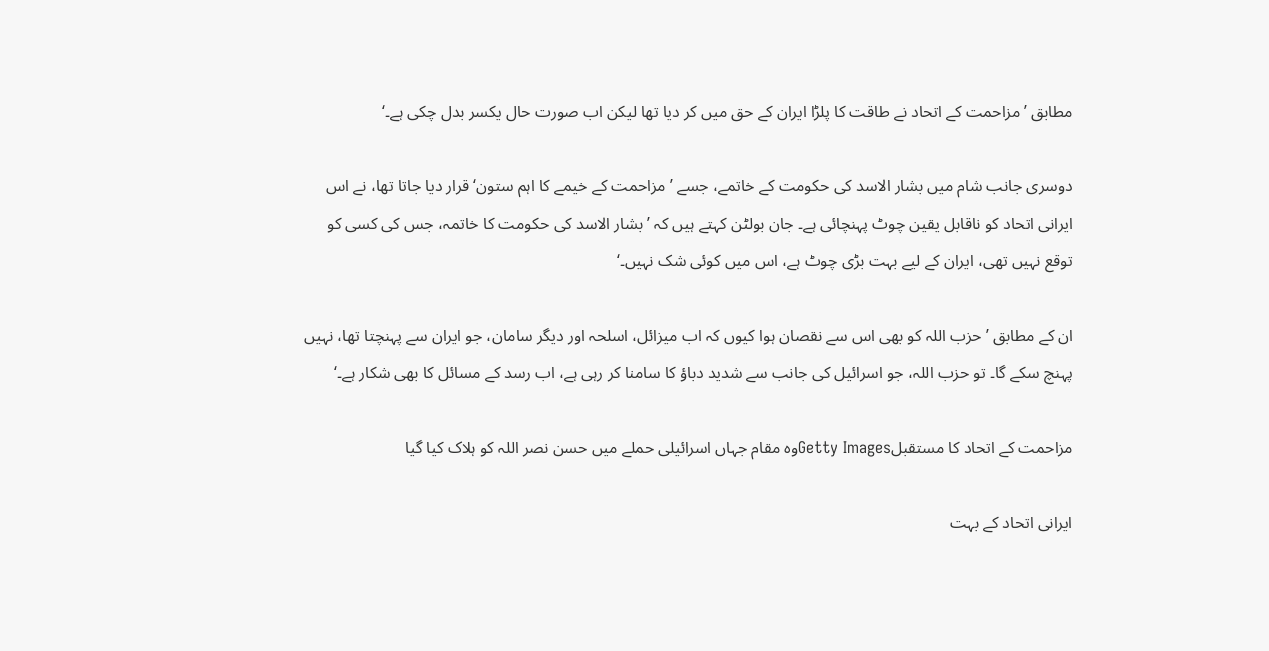مطابق ’مزاحمت کے اتحاد نے طاقت کا پلڑا ایران کے حق میں کر دیا تھا لیکن اب صورت حال یکسر بدل چکی ہے۔‘

دوسری جانب شام میں بشار الاسد کی حکومت کے خاتمے، جسے ’مزاحمت کے خیمے کا اہم ستون‘ قرار دیا جاتا تھا، نے اس ایرانی اتحاد کو ناقابل یقین چوٹ پہنچائی ہے۔ جان بولٹن کہتے ہیں کہ ’بشار الاسد کی حکومت کا خاتمہ، جس کی کسی کو توقع نہیں تھی، ایران کے لیے بہت بڑی چوٹ ہے، اس میں کوئی شک نہیں۔‘

ان کے مطابق ’حزب اللہ کو بھی اس سے نقصان ہوا کیوں کہ اب میزائل، اسلحہ اور دیگر سامان، جو ایران سے پہنچتا تھا، نہیں پہنچ سکے گا۔ تو حزب اللہ، جو اسرائیل کی جانب سے شدید دباؤ کا سامنا کر رہی ہے، اب رسد کے مسائل کا بھی شکار ہے۔‘

مزاحمت کے اتحاد کا مستقبلGetty Imagesوہ مقام جہاں اسرائیلی حملے میں حسن نصر اللہ کو ہلاک کیا گیا

ایرانی اتحاد کے بہت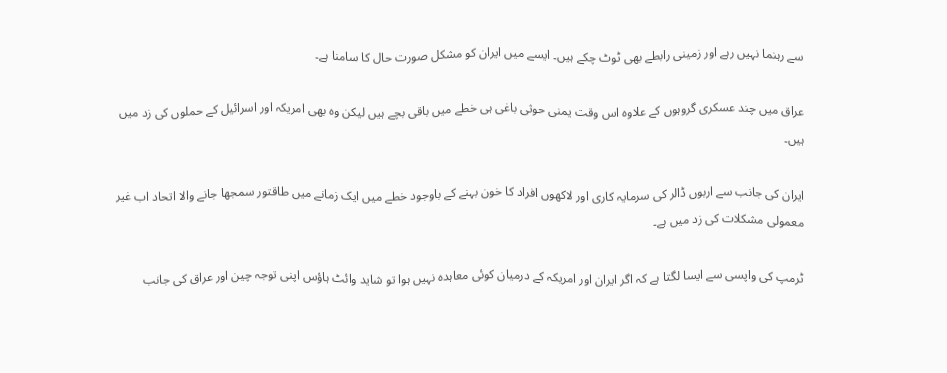سے رہنما نہیں رہے اور زمینی رابطے بھی ٹوٹ چکے ہیں۔ ایسے میں ایران کو مشکل صورت حال کا سامنا ہے۔

عراق میں چند عسکری گروہوں کے علاوہ اس وقت یمنی حوثی باغی ہی خطے میں باقی بچے ہیں لیکن وہ بھی امریکہ اور اسرائیل کے حملوں کی زد میں ہیں۔

ایران کی جانب سے اربوں ڈالر کی سرمایہ کاری اور لاکھوں افراد کا خون بہنے کے باوجود خطے میں ایک زمانے میں طاقتور سمجھا جانے والا اتحاد اب غیر معمولی مشکلات کی زد میں ہے۔

ٹرمپ کی واپسی سے ایسا لگتا ہے کہ اگر ایران اور امریکہ کے درمیان کوئی معاہدہ نہیں ہوا تو شاید وائٹ ہاؤس اپنی توجہ چین اور عراق کی جانب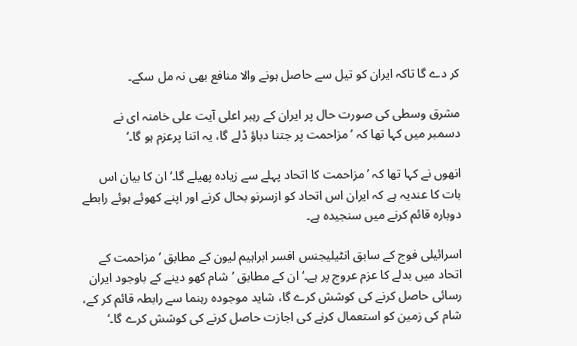کر دے گا تاکہ ایران کو تیل سے حاصل ہونے والا منافع بھی نہ مل سکے۔

مشرق وسطی کی صورت حال پر ایران کے رہبر اعلی آیت علی خامنہ ای نے دسمبر میں کہا تھا کہ ’مزاحمت پر جتنا دباؤ ڈلے گا، یہ اتنا پرعزم ہو گا۔‘

انھوں نے کہا تھا کہ ’مزاحمت کا اتحاد پہلے سے زیادہ پھیلے گا۔‘ ان کا بیان اس بات کا عندیہ ہے کہ ایران اس اتحاد کو ازسرنو بحال کرنے اور اپنے کھوئے ہوئے رابطے دوبارہ قائم کرنے میں سنجیدہ ہے۔

اسرائیلی فوج کے سابق انٹیلیجنس افسر ابراہیم لیون کے مطابق ’مزاحمت کے اتحاد میں بدلے کا عزم عروج پر ہے۔‘ ان کے مطابق ’شام کھو دینے کے باوجود ایران رسائی حاصل کرنے کی کوشش کرے گا، شاید موجودہ رہنما سے رابطہ قائم کر کے، شام کی زمین کو استعمال کرنے کی اجازت حاصل کرنے کی کوشش کرے گا۔‘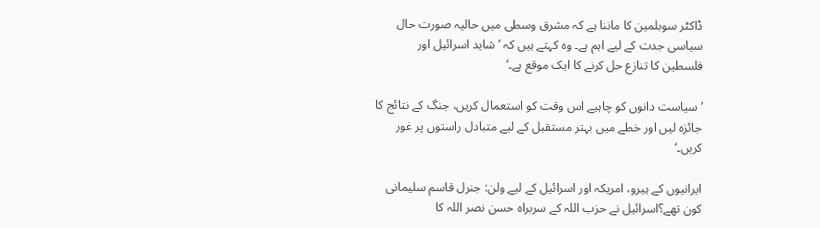ڈاکٹر سوبلمین کا ماننا ہے کہ مشرق وسطی میں حالیہ صورت حال سیاسی جدت کے لیے اہم ہے۔ وہ کہتے ہیں کہ ’شاید اسرائیل اور فلسطین کا تنازع حل کرنے کا ایک موقع ہے۔‘

’سیاست دانوں کو چاہیے اس وقت کو استعمال کریں، جنگ کے نتائج کا جائزہ لیں اور خطے میں بہتر مستقبل کے لیے متبادل راستوں پر غور کریں۔‘

ایرانیوں کے ہیرو، امریکہ اور اسرائیل کے لیے ولن: جنرل قاسم سلیمانی کون تھے؟اسرائیل نے حزب اللہ کے سربراہ حسن نصر اللہ کا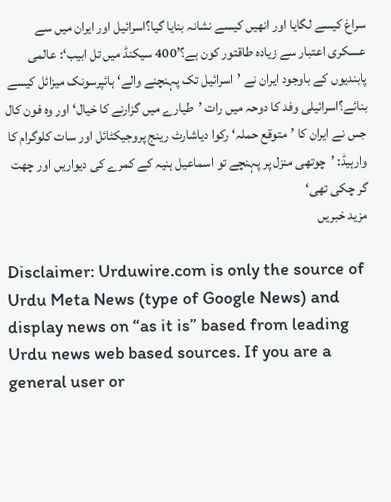سراغ کیسے لگایا اور انھیں کیسے نشانہ بنایا گیا؟اسرائیل اور ایران میں سے عسکری اعتبار سے زیادہ طاقتور کون ہے؟’400 سیکنڈ میں تل ابیب‘: عالمی پابندیوں کے باوجود ایران نے ’اسرائیل تک پہنچنے والے‘ ہائپرسونک میزائل کیسے بنائے؟اسرائیلی وفد کا دوحہ میں رات ’طیارے میں گزارنے کا خیال‘ اور وہ فون کال جس نے ایران کا ’متوقع حملہ‘ رکوا دیاشارٹ رینج پروجیکٹائل اور سات کلوگرام کا وارہیڈ: ’چوتھی منزل پر پہنچے تو اسماعیل ہنیہ کے کمرے کی دیواریں اور چھت گر چکی تھی‘
مزید خبریں

Disclaimer: Urduwire.com is only the source of Urdu Meta News (type of Google News) and display news on “as it is” based from leading Urdu news web based sources. If you are a general user or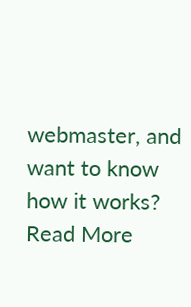webmaster, and want to know how it works? Read More